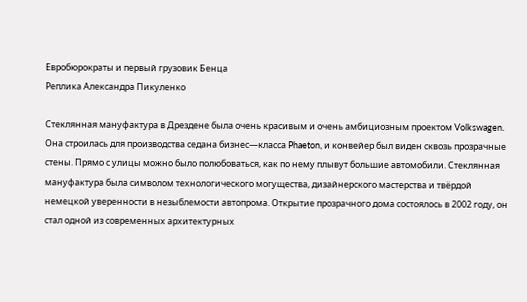Евробюрократы и первый грузовик Бенца
Реплика Александра Пикуленко

Стеклянная мануфактура в Дрездене была очень красивым и очень амбициозным проектом Volkswagen. Она строилась для производства седана бизнес—класса Phaeton, и конвейер был виден сквозь прозрачные стены. Прямо с улицы можно было полюбоваться, как по нему плывут большие автомобили. Стеклянная мануфактура была символом технологического могущества, дизайнерского мастерства и твёрдой немецкой уверенности в незыблемости автопрома. Открытие прозрачного дома состоялось в 2002 году, он стал одной из современных архитектурных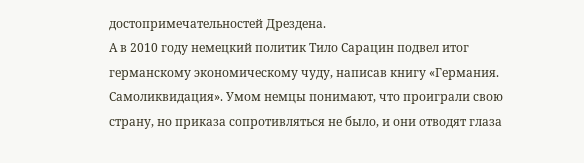достопримечательностей Дрездена.
А в 2010 году немецкий политик Тило Сарацин подвел итог германскому экономическому чуду, написав книгу «Германия. Самоликвидация». Умом немцы понимают, что проиграли свою страну, но приказа сопротивляться не было, и они отводят глаза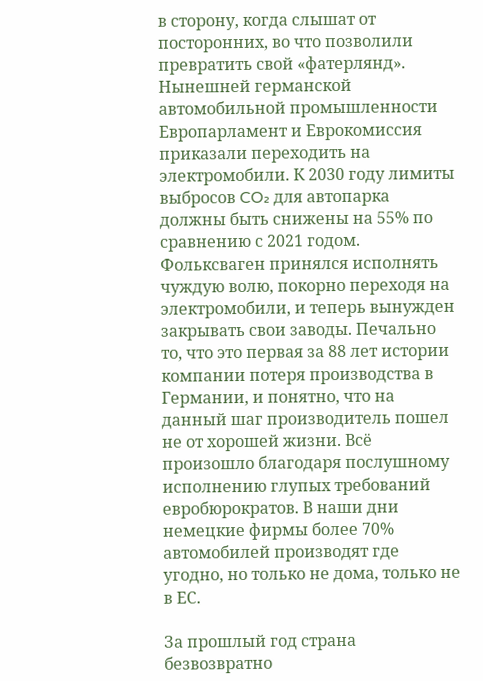в сторону, когда слышат от посторонних, во что позволили превратить свой «фатерлянд». Нынешней германской автомобильной промышленности Европарламент и Еврокомиссия приказали переходить на электромобили. К 2030 году лимиты выбросов CO₂ для автопарка должны быть снижены на 55% по сравнению с 2021 годом. Фольксваген принялся исполнять чуждую волю, покорно переходя на электромобили, и теперь вынужден закрывать свои заводы. Печально то, что это первая за 88 лет истории компании потеря производства в Германии, и понятно, что на данный шаг производитель пошел не от хорошей жизни. Всё произошло благодаря послушному исполнению глупых требований евробюрократов. В наши дни немецкие фирмы более 70% автомобилей производят где угодно, но только не дома, только не в ЕС.

За прошлый год страна безвозвратно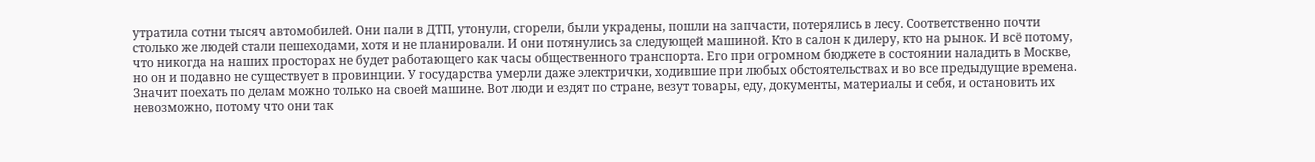утратила сотни тысяч автомобилей. Они пали в ДТП, утонули, сгорели, были украдены, пошли на запчасти, потерялись в лесу. Соответственно почти столько же людей стали пешеходами, хотя и не планировали. И они потянулись за следующей машиной. Кто в салон к дилеру, кто на рынок. И всё потому, что никогда на наших просторах не будет работающего как часы общественного транспорта. Его при огромном бюджете в состоянии наладить в Москве, но он и подавно не существует в провинции. У государства умерли даже электрички, ходившие при любых обстоятельствах и во все предыдущие времена. Значит поехать по делам можно только на своей машине. Вот люди и ездят по стране, везут товары, еду, документы, материалы и себя, и остановить их невозможно, потому что они так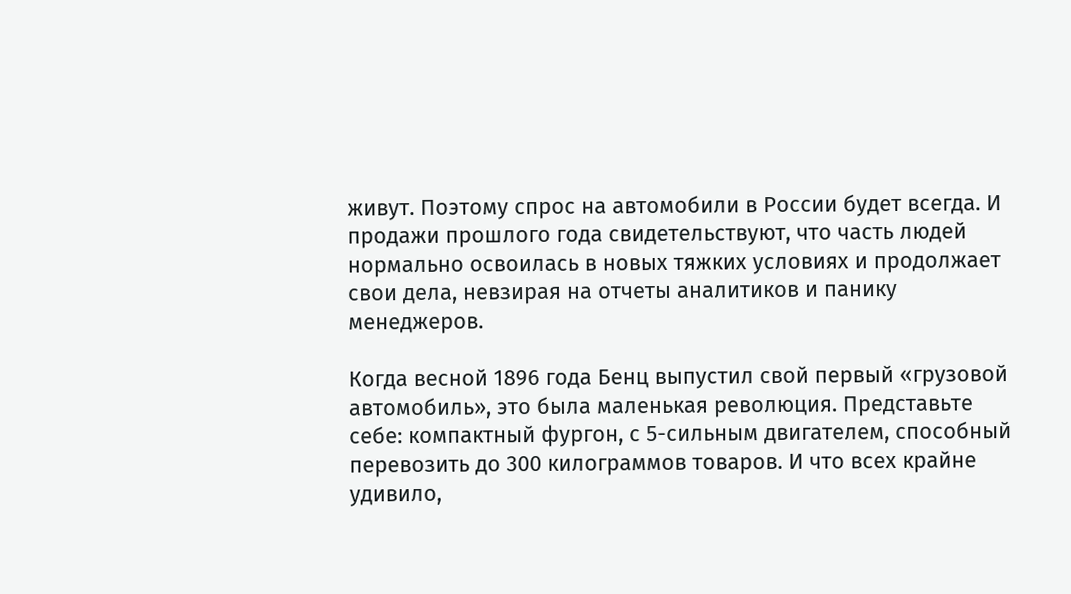живут. Поэтому спрос на автомобили в России будет всегда. И продажи прошлого года свидетельствуют, что часть людей нормально освоилась в новых тяжких условиях и продолжает свои дела, невзирая на отчеты аналитиков и панику менеджеров.

Когда весной 1896 года Бенц выпустил свой первый «грузовой автомобиль», это была маленькая революция. Представьте себе: компактный фургон, с 5-сильным двигателем, способный перевозить до 300 килограммов товаров. И что всех крайне удивило,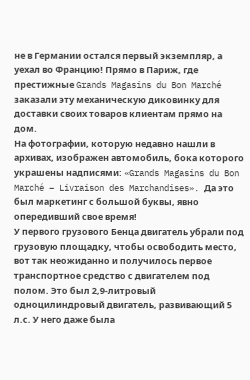не в Германии остался первый экземпляр, а уехал во Францию! Прямо в Париж, где престижные Grands Magasins du Bon Marché заказали эту механическую диковинку для доставки своих товаров клиентам прямо на дом.
На фотографии, которую недавно нашли в архивах, изображен автомобиль, бока которого украшены надписями: «Grands Magasins du Bon Marché – Livraison des Marchandises». Да это был маркетинг с большой буквы, явно опередивший свое время!
У первого грузового Бенца двигатель убрали под грузовую площадку, чтобы освободить место, вот так неожиданно и получилось первое транспортное средство с двигателем под полом. Это был 2,9-литровый одноцилиндровый двигатель, развивающий 5 л.с. У него даже была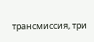трансмиссия, три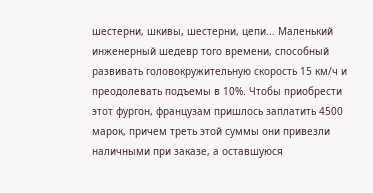шестерни, шкивы, шестерни, цепи... Маленький инженерный шедевр того времени, способный развивать головокружительную скорость 15 км/ч и преодолевать подъемы в 10%. Чтобы приобрести этот фургон, французам пришлось заплатить 4500 марок, причем треть этой суммы они привезли наличными при заказе, а оставшуюся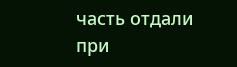часть отдали при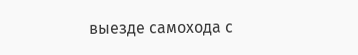выезде самохода с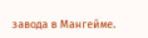завода в Мангейме.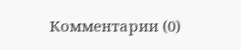Комментарии (0)